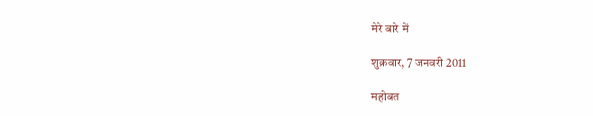मेरे बारे में

शुक्रवार, 7 जनवरी 2011

महोबत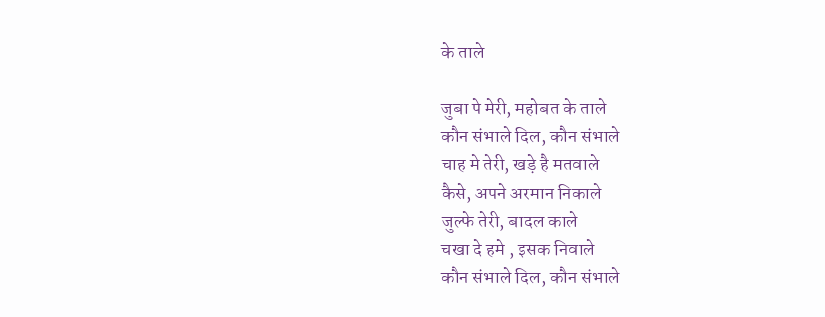के ताले

जुबा पे मेरी, महोबत के ताले
कौन संभाले दिल, कौन संभाले
चाह मे तेरी, खड़े है मतवाले
कैसे, अपने अरमान निकाले
जुल्फे तेरी, बादल काले
चखा दे हमे , इसक निवाले
कौन संभाले दिल, कौन संभाले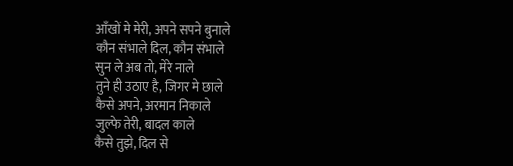आँखों मे मेरी, अपने सपने बुनाले
कौन संभाले दिल, कौन संभाले
सुन ले अब तो, मेरे नाले
तुने ही उठाए है, जिगर मे छाले
कैसे अपने, अरमान निकाले
जुल्फे तेरी, बादल काले
कैसे तुझे, दिल से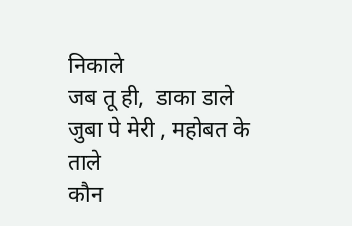निकाले
जब तू ही,  डाका डाले
जुबा पे मेरी , महोबत के ताले
कौन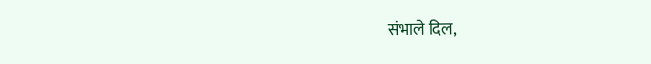संभाले दिल,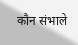कौन संभाले